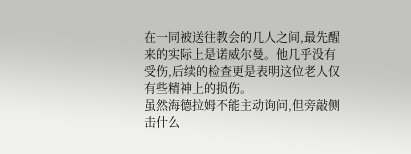在一同被送往教会的几人之间,最先醒来的实际上是诺威尔曼。他几乎没有受伤,后续的检查更是表明这位老人仅有些精神上的损伤。
虽然海德拉姆不能主动询问,但旁敲侧击什么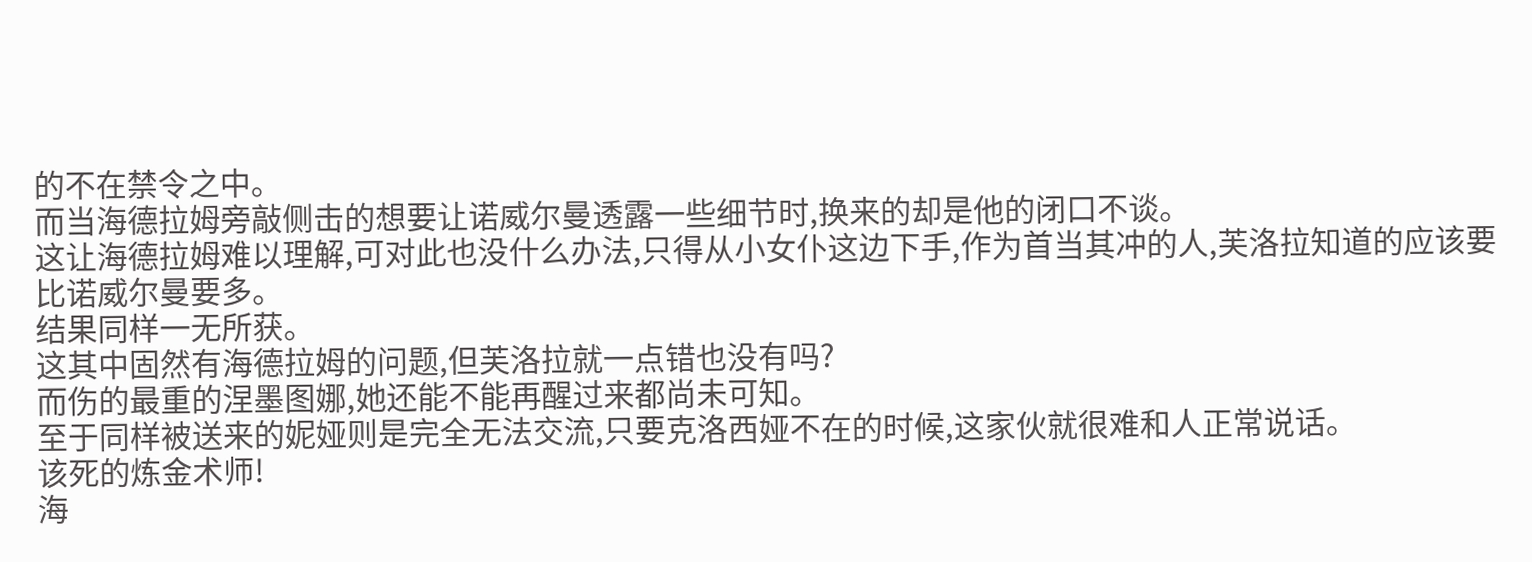的不在禁令之中。
而当海德拉姆旁敲侧击的想要让诺威尔曼透露一些细节时,换来的却是他的闭口不谈。
这让海德拉姆难以理解,可对此也没什么办法,只得从小女仆这边下手,作为首当其冲的人,芙洛拉知道的应该要比诺威尔曼要多。
结果同样一无所获。
这其中固然有海德拉姆的问题,但芙洛拉就一点错也没有吗?
而伤的最重的涅墨图娜,她还能不能再醒过来都尚未可知。
至于同样被送来的妮娅则是完全无法交流,只要克洛西娅不在的时候,这家伙就很难和人正常说话。
该死的炼金术师!
海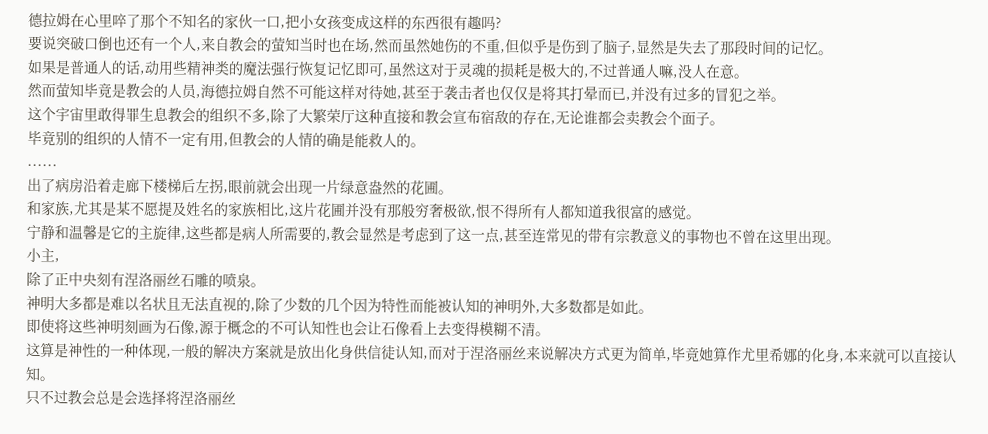德拉姆在心里啐了那个不知名的家伙一口,把小女孩变成这样的东西很有趣吗?
要说突破口倒也还有一个人,来自教会的萤知当时也在场,然而虽然她伤的不重,但似乎是伤到了脑子,显然是失去了那段时间的记忆。
如果是普通人的话,动用些精神类的魔法强行恢复记忆即可,虽然这对于灵魂的损耗是极大的,不过普通人嘛,没人在意。
然而萤知毕竟是教会的人员,海德拉姆自然不可能这样对待她,甚至于袭击者也仅仅是将其打晕而已,并没有过多的冒犯之举。
这个宇宙里敢得罪生息教会的组织不多,除了大繁荣厅这种直接和教会宣布宿敌的存在,无论谁都会卖教会个面子。
毕竟别的组织的人情不一定有用,但教会的人情的确是能救人的。
......
出了病房沿着走廊下楼梯后左拐,眼前就会出现一片绿意盎然的花圃。
和家族,尤其是某不愿提及姓名的家族相比,这片花圃并没有那般穷奢极欲,恨不得所有人都知道我很富的感觉。
宁静和温馨是它的主旋律,这些都是病人所需要的,教会显然是考虑到了这一点,甚至连常见的带有宗教意义的事物也不曾在这里出现。
小主,
除了正中央刻有涅洛丽丝石雕的喷泉。
神明大多都是难以名状且无法直视的,除了少数的几个因为特性而能被认知的神明外,大多数都是如此。
即使将这些神明刻画为石像,源于概念的不可认知性也会让石像看上去变得模糊不清。
这算是神性的一种体现,一般的解决方案就是放出化身供信徒认知,而对于涅洛丽丝来说解决方式更为简单,毕竟她算作尤里希娜的化身,本来就可以直接认知。
只不过教会总是会选择将涅洛丽丝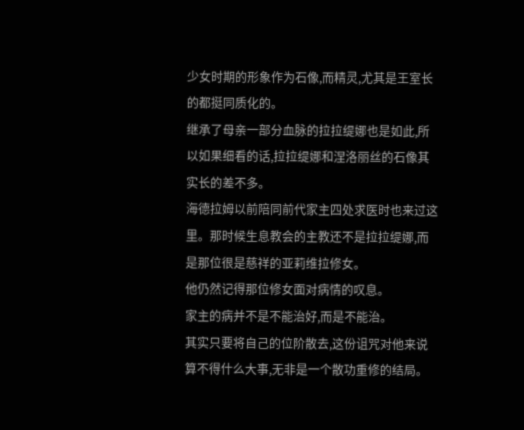少女时期的形象作为石像,而精灵,尤其是王室长的都挺同质化的。
继承了母亲一部分血脉的拉拉缇娜也是如此,所以如果细看的话,拉拉缇娜和涅洛丽丝的石像其实长的差不多。
海德拉姆以前陪同前代家主四处求医时也来过这里。那时候生息教会的主教还不是拉拉缇娜,而是那位很是慈祥的亚莉维拉修女。
他仍然记得那位修女面对病情的叹息。
家主的病并不是不能治好,而是不能治。
其实只要将自己的位阶散去,这份诅咒对他来说算不得什么大事,无非是一个散功重修的结局。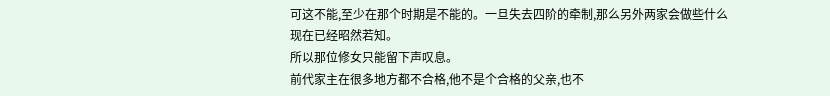可这不能,至少在那个时期是不能的。一旦失去四阶的牵制,那么另外两家会做些什么现在已经昭然若知。
所以那位修女只能留下声叹息。
前代家主在很多地方都不合格,他不是个合格的父亲,也不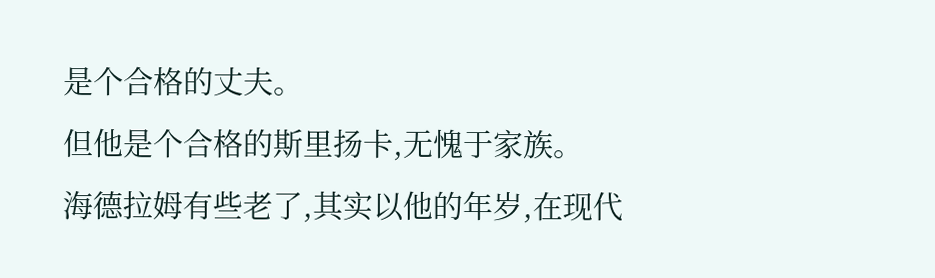是个合格的丈夫。
但他是个合格的斯里扬卡,无愧于家族。
海德拉姆有些老了,其实以他的年岁,在现代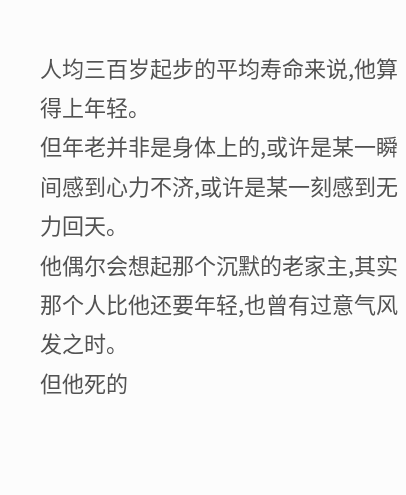人均三百岁起步的平均寿命来说,他算得上年轻。
但年老并非是身体上的,或许是某一瞬间感到心力不济,或许是某一刻感到无力回天。
他偶尔会想起那个沉默的老家主,其实那个人比他还要年轻,也曾有过意气风发之时。
但他死的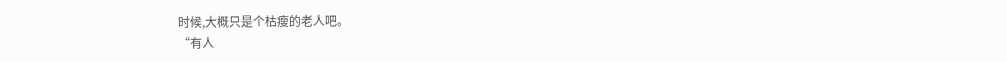时候,大概只是个枯瘦的老人吧。
“有人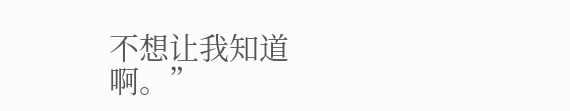不想让我知道啊。”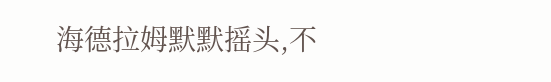海德拉姆默默摇头,不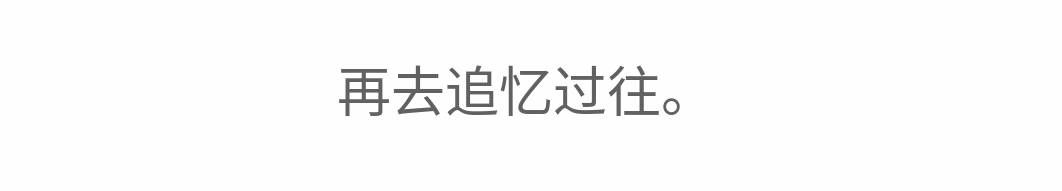再去追忆过往。